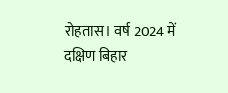रोहतास। वर्ष 2024 में दक्षिण बिहार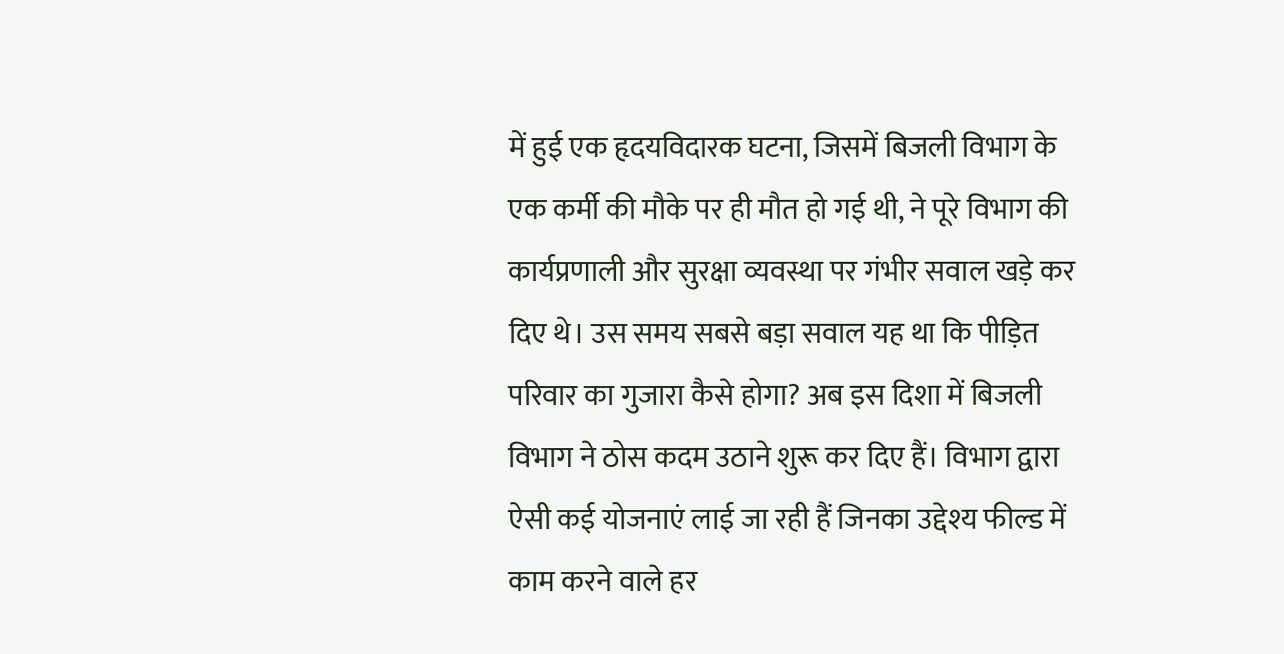में हुई एक हृदयविदारक घटना, जिसमें बिजली विभाग के एक कर्मी की मौके पर ही मौत हो गई थी, ने पूरे विभाग की कार्यप्रणाली और सुरक्षा व्यवस्था पर गंभीर सवाल खड़े कर दिए थे। उस समय सबसे बड़ा सवाल यह था कि पीड़ित परिवार का गुजारा कैसे होगा? अब इस दिशा में बिजली विभाग ने ठोस कदम उठाने शुरू कर दिए हैं। विभाग द्वारा ऐसी कई योजनाएं लाई जा रही हैं जिनका उद्देश्य फील्ड में काम करने वाले हर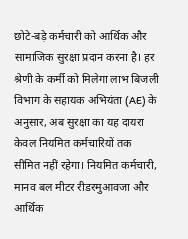छोटे-बड़े कर्मचारी को आर्थिक और सामाजिक सुरक्षा प्रदान करना है। हर श्रेणी के कर्मी को मिलेगा लाभ बिजली विभाग के सहायक अभियंता (AE) के अनुसार, अब सुरक्षा का यह दायरा केवल नियमित कर्मचारियों तक सीमित नहीं रहेगा। नियमित कर्मचारी,
मानव बल मीटर रीडरमुआवजा और आर्थिक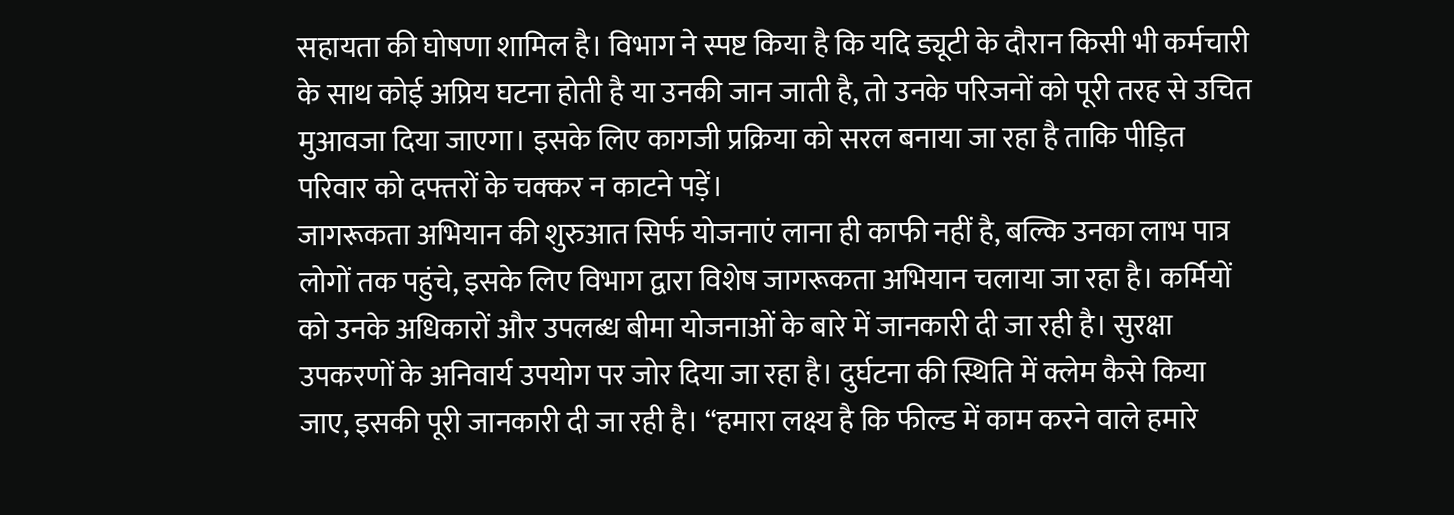सहायता की घोषणा शामिल है। विभाग ने स्पष्ट किया है कि यदि ड्यूटी के दौरान किसी भी कर्मचारी के साथ कोई अप्रिय घटना होती है या उनकी जान जाती है, तो उनके परिजनों को पूरी तरह से उचित मुआवजा दिया जाएगा। इसके लिए कागजी प्रक्रिया को सरल बनाया जा रहा है ताकि पीड़ित परिवार को दफ्तरों के चक्कर न काटने पड़ें।
जागरूकता अभियान की शुरुआत सिर्फ योजनाएं लाना ही काफी नहीं है, बल्कि उनका लाभ पात्र लोगों तक पहुंचे, इसके लिए विभाग द्वारा विशेष जागरूकता अभियान चलाया जा रहा है। कर्मियों को उनके अधिकारों और उपलब्ध बीमा योजनाओं के बारे में जानकारी दी जा रही है। सुरक्षा उपकरणों के अनिवार्य उपयोग पर जोर दिया जा रहा है। दुर्घटना की स्थिति में क्लेम कैसे किया जाए, इसकी पूरी जानकारी दी जा रही है। “हमारा लक्ष्य है कि फील्ड में काम करने वाले हमारे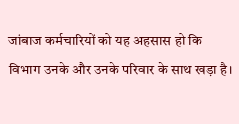जांबाज कर्मचारियों को यह अहसास हो कि विभाग उनके और उनके परिवार के साथ खड़ा है।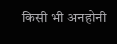किसी भी अनहोनी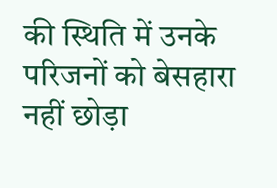की स्थिति में उनके परिजनों को बेसहारा नहीं छोड़ा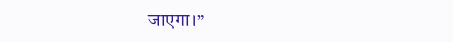जाएगा।”